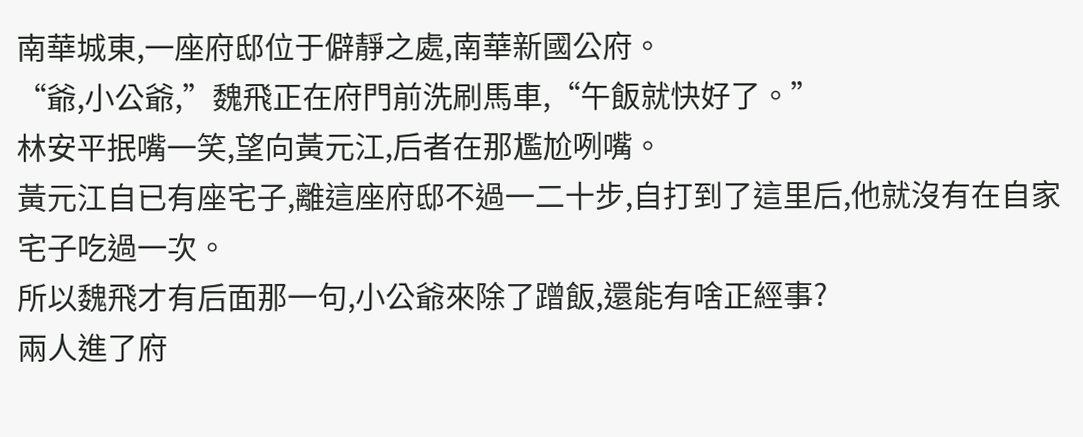南華城東,一座府邸位于僻靜之處,南華新國公府。
“爺,小公爺,”魏飛正在府門前洗刷馬車,“午飯就快好了。”
林安平抿嘴一笑,望向黃元江,后者在那尷尬咧嘴。
黃元江自已有座宅子,離這座府邸不過一二十步,自打到了這里后,他就沒有在自家宅子吃過一次。
所以魏飛才有后面那一句,小公爺來除了蹭飯,還能有啥正經事?
兩人進了府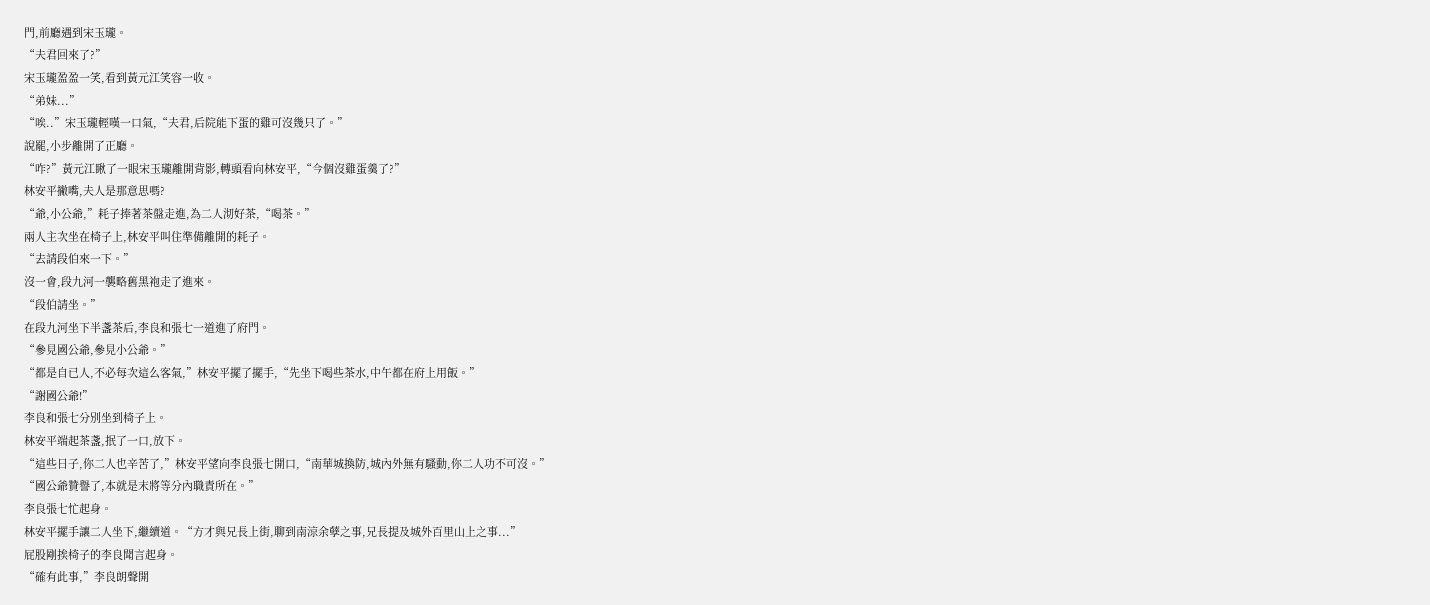門,前廳遇到宋玉瓏。
“夫君回來了?”
宋玉瓏盈盈一笑,看到黃元江笑容一收。
“弟妹...”
“唉..”宋玉瓏輕嘆一口氣,“夫君,后院能下蛋的雞可沒幾只了。”
說罷,小步離開了正廳。
“咋?”黃元江瞅了一眼宋玉瓏離開背影,轉頭看向林安平,“今個沒雞蛋羹了?”
林安平撇嘴,夫人是那意思嗎?
“爺,小公爺,”耗子捧著茶盤走進,為二人沏好茶,“喝茶。”
兩人主次坐在椅子上,林安平叫住準備離開的耗子。
“去請段伯來一下。”
沒一會,段九河一襲略舊黑袍走了進來。
“段伯請坐。”
在段九河坐下半盞茶后,李良和張七一道進了府門。
“參見國公爺,參見小公爺。”
“都是自已人,不必每次這么客氣,”林安平擺了擺手,“先坐下喝些茶水,中午都在府上用飯。”
“謝國公爺!”
李良和張七分別坐到椅子上。
林安平端起茶盞,抿了一口,放下。
“這些日子,你二人也辛苦了,”林安平望向李良張七開口,“南華城換防,城內外無有騷動,你二人功不可沒。”
“國公爺贊譽了,本就是末將等分內職責所在。”
李良張七忙起身。
林安平擺手讓二人坐下,繼續道。“方才與兄長上街,聊到南涼余孽之事,兄長提及城外百里山上之事...”
屁股剛挨椅子的李良聞言起身。
“確有此事,”李良朗聲開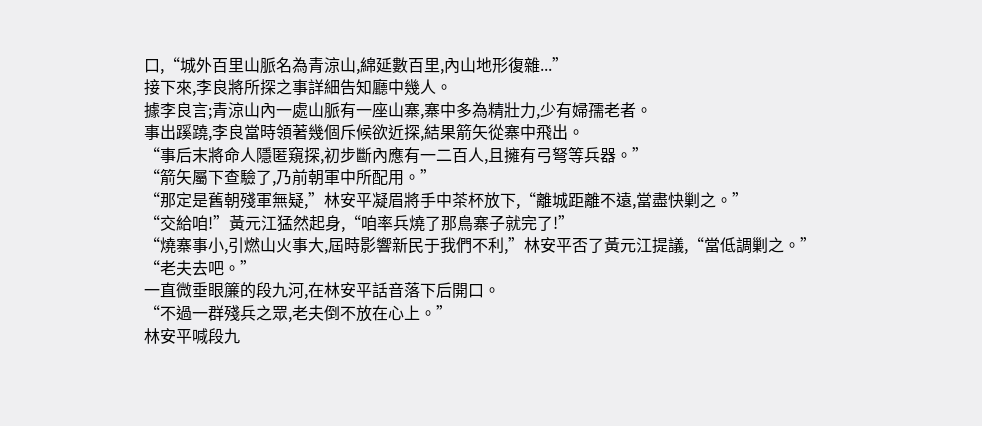口,“城外百里山脈名為青涼山,綿延數百里,內山地形復雜...”
接下來,李良將所探之事詳細告知廳中幾人。
據李良言;青涼山內一處山脈有一座山寨,寨中多為精壯力,少有婦孺老者。
事出蹊蹺,李良當時領著幾個斥候欲近探,結果箭矢從寨中飛出。
“事后末將命人隱匿窺探,初步斷內應有一二百人,且擁有弓弩等兵器。”
“箭矢屬下查驗了,乃前朝軍中所配用。”
“那定是舊朝殘軍無疑,”林安平凝眉將手中茶杯放下,“離城距離不遠,當盡快剿之。”
“交給咱!”黃元江猛然起身,“咱率兵燒了那鳥寨子就完了!”
“燒寨事小,引燃山火事大,屆時影響新民于我們不利,”林安平否了黃元江提議,“當低調剿之。”
“老夫去吧。”
一直微垂眼簾的段九河,在林安平話音落下后開口。
“不過一群殘兵之眾,老夫倒不放在心上。”
林安平喊段九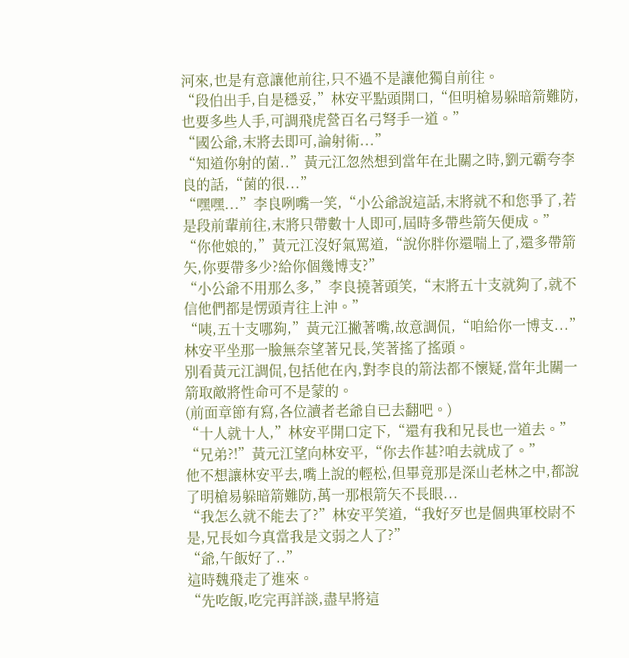河來,也是有意讓他前往,只不過不是讓他獨自前往。
“段伯出手,自是穩妥,”林安平點頭開口,“但明槍易躲暗箭難防,也要多些人手,可調飛虎營百名弓弩手一道。”
“國公爺,末將去即可,論射術...”
“知道你射的菌..”黃元江忽然想到當年在北關之時,劉元霸夸李良的話,“菌的很...”
“嘿嘿...”李良咧嘴一笑,“小公爺說這話,末將就不和您爭了,若是段前輩前往,末將只帶數十人即可,屆時多帶些箭矢便成。”
“你他娘的,”黃元江沒好氣罵道,“說你胖你還喘上了,還多帶箭矢,你要帶多少?給你個幾博支?”
“小公爺不用那么多,”李良撓著頭笑,“末將五十支就夠了,就不信他們都是愣頭青往上沖。”
“咦,五十支哪夠,”黃元江撇著嘴,故意調侃,“咱給你一博支...”
林安平坐那一臉無奈望著兄長,笑著搖了搖頭。
別看黃元江調侃,包括他在內,對李良的箭法都不懷疑,當年北關一箭取敵將性命可不是蒙的。
(前面章節有寫,各位讀者老爺自已去翻吧。)
“十人就十人,”林安平開口定下,“還有我和兄長也一道去。”
“兄弟?!”黃元江望向林安平,“你去作甚?咱去就成了。”
他不想讓林安平去,嘴上說的輕松,但畢竟那是深山老林之中,都說了明槍易躲暗箭難防,萬一那根箭矢不長眼...
“我怎么就不能去了?”林安平笑道,“我好歹也是個典軍校尉不是,兄長如今真當我是文弱之人了?”
“爺,午飯好了..”
這時魏飛走了進來。
“先吃飯,吃完再詳談,盡早將這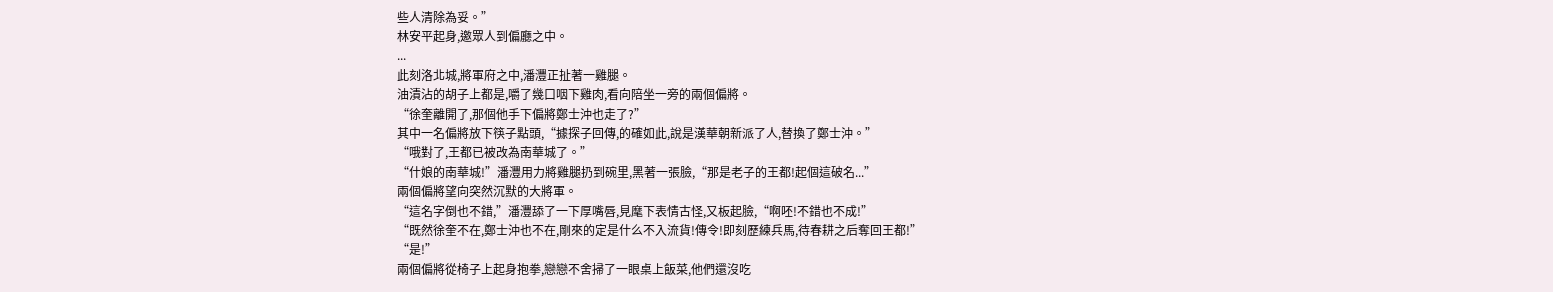些人清除為妥。”
林安平起身,邀眾人到偏廳之中。
...
此刻洛北城,將軍府之中,潘灃正扯著一雞腿。
油漬沾的胡子上都是,嚼了幾口咽下雞肉,看向陪坐一旁的兩個偏將。
“徐奎離開了,那個他手下偏將鄭士沖也走了?”
其中一名偏將放下筷子點頭,“據探子回傳,的確如此,說是漢華朝新派了人,替換了鄭士沖。”
“哦對了,王都已被改為南華城了。”
“什娘的南華城!”潘灃用力將雞腿扔到碗里,黑著一張臉,“那是老子的王都!起個這破名...”
兩個偏將望向突然沉默的大將軍。
“這名字倒也不錯,”潘灃舔了一下厚嘴唇,見麾下表情古怪,又板起臉,“啊呸!不錯也不成!”
“既然徐奎不在,鄭士沖也不在,剛來的定是什么不入流貨!傳令!即刻歷練兵馬,待春耕之后奪回王都!”
“是!”
兩個偏將從椅子上起身抱拳,戀戀不舍掃了一眼桌上飯菜,他們還沒吃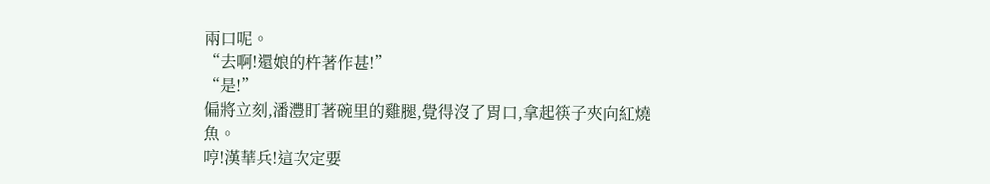兩口呢。
“去啊!還娘的杵著作甚!”
“是!”
偏將立刻,潘灃盯著碗里的雞腿,覺得沒了胃口,拿起筷子夾向紅燒魚。
哼!漢華兵!這次定要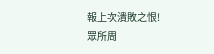報上次潰敗之恨!
眾所周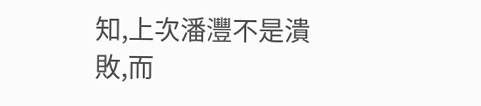知,上次潘灃不是潰敗,而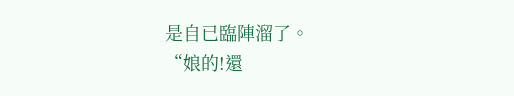是自已臨陣溜了。
“娘的!還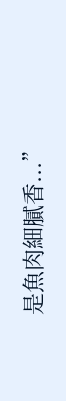是魚肉細膩香...”